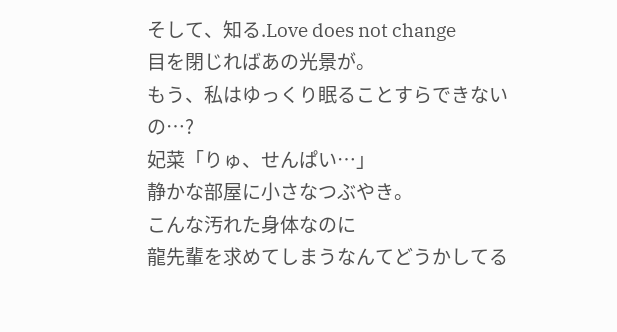そして、知る.Love does not change
目を閉じればあの光景が。
もう、私はゆっくり眠ることすらできないの…?
妃菜「りゅ、せんぱい…」
静かな部屋に小さなつぶやき。
こんな汚れた身体なのに
龍先輩を求めてしまうなんてどうかしてる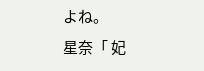よね。
星奈「 妃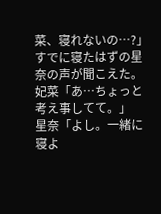菜、寝れないの…?」
すでに寝たはずの星奈の声が聞こえた。
妃菜「あ…ちょっと考え事してて。」
星奈「よし。一緒に寝よ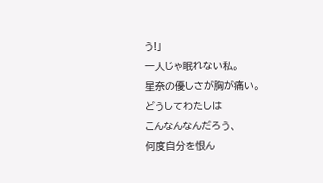う!」
一人じゃ眠れない私。
星奈の優しさが胸が痛い。
どうしてわたしは
こんなんなんだろう、
何度自分を恨ん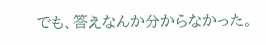でも、答えなんか分からなかった。